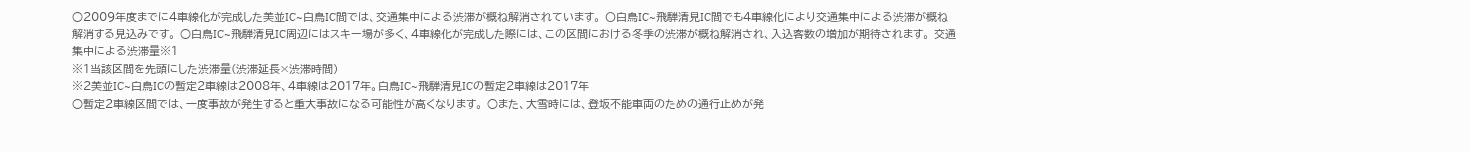○2009年度までに4車線化が完成した美並IC~白鳥IC間では、交通集中による渋滞が概ね解消されています。 〇白鳥IC~飛騨清見IC間でも4車線化により交通集中による渋滞が概ね解消する見込みです。 ○白鳥IC~飛騨清見IC周辺にはスキー場が多く、4車線化が完成した際には、この区間における冬季の渋滞が概ね解消され、入込客数の増加が期待されます。 交通集中による渋滞量※1
※1当該区間を先頭にした渋滞量(渋滞延長×渋滞時間)
※2美並IC~白鳥ICの暫定2車線は2008年、4車線は2017年。白鳥IC~飛騨清見ICの暫定2車線は2017年
○暫定2車線区間では、一度事故が発生すると重大事故になる可能性が高くなります。 ○また、大雪時には、登坂不能車両のための通行止めが発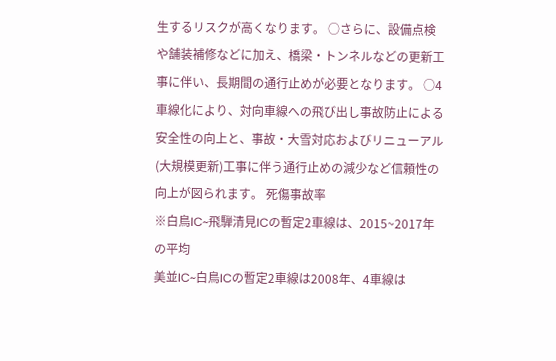生するリスクが高くなります。 ○さらに、設備点検や舗装補修などに加え、橋梁・トンネルなどの更新工事に伴い、長期間の通行止めが必要となります。 ○4車線化により、対向車線への飛び出し事故防止による安全性の向上と、事故・大雪対応およびリニューアル(大規模更新)工事に伴う通行止めの減少など信頼性の向上が図られます。 死傷事故率
※白鳥IC~飛騨清見ICの暫定2車線は、2015~2017年の平均
美並IC~白鳥ICの暫定2車線は2008年、4車線は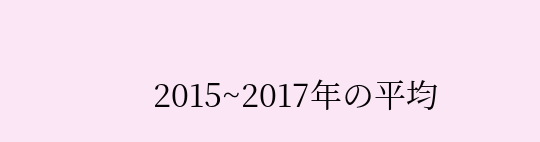2015~2017年の平均